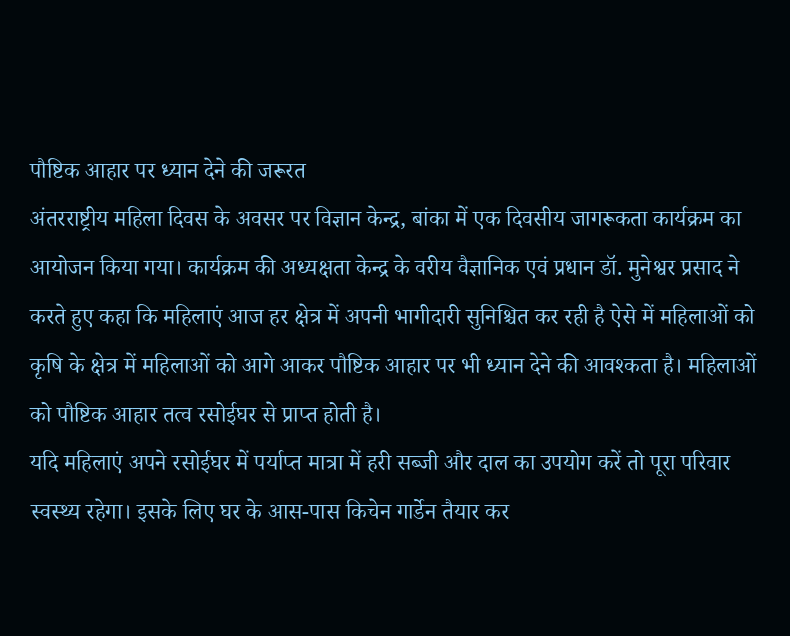पौष्टिक आहार पर ध्यान देने की जरूरत
अंतरराष्ट्रीय महिला दिवस के अवसर पर विज्ञान केन्द्र, बांका में एक दिवसीय जागरूकता कार्यक्रम का आयोजन किया गया। कार्यक्रम की अध्यक्षता केन्द्र के वरीय वैज्ञानिक एवं प्रधान डॉ. मुनेश्वर प्रसाद ने करते हुए कहा कि महिलाएं आज हर क्षेत्र में अपनी भागीदारी सुनिश्चित कर रही है ऐसे में महिलाओं को कृषि के क्षेत्र में महिलाओं को आगे आकर पौष्टिक आहार पर भी ध्यान देने की आवश्कता है। महिलाओं को पौष्टिक आहार तत्व रसोईघर से प्राप्त होती है।
यदि महिलाएं अपने रसोईघर में पर्याप्त मात्रा में हरी सब्जी और दाल का उपयोग करें तो पूरा परिवार स्वस्थ्य रहेगा। इसके लिए घर के आस-पास किचेन गार्डेन तैयार कर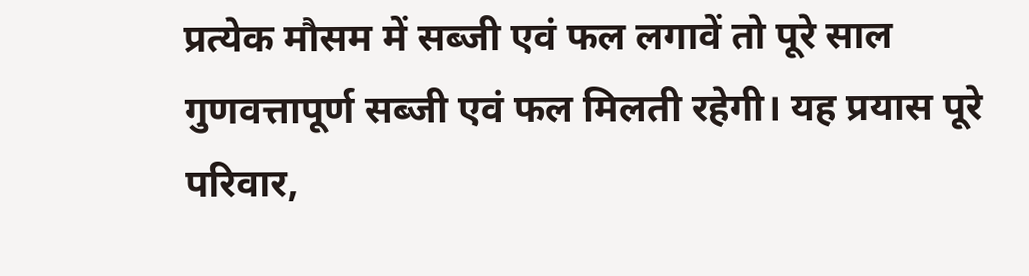प्रत्येक मौसम में सब्जी एवं फल लगावें तो पूरे साल गुणवत्तापूर्ण सब्जी एवं फल मिलती रहेगी। यह प्रयास पूरे परिवार,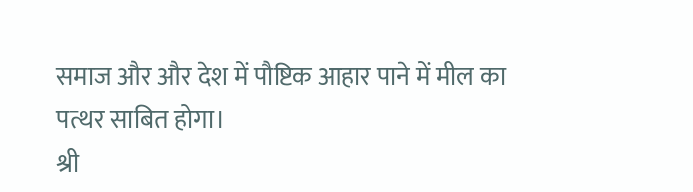समाज और और देश में पौष्टिक आहार पाने में मील का पत्थर साबित होगा।
श्री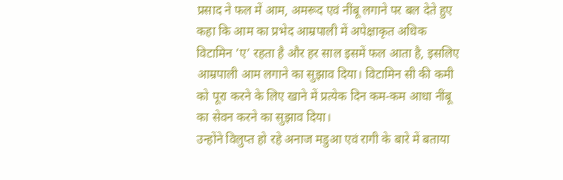प्रसाद ने फल में आम, अमरूद एवं नींबू लगाने पर बल देते हुए कहा कि आम का प्रभेद आम्रपाली में अपेक्षाकृत अधिक विटामिन ’ए’ रहता है और हर साल इसमें फल आता है, इसलिए आम्रपाली आम लगाने का सुझाव दिया। विटामिन सी की कमी को पूरा करने के लिए खाने में प्रत्येक दिन कम-कम आधा नींबू का सेवन करने का सुझाव दिया।
उन्होंने विलुप्त हो रहे अनाज मडुआ एवं रागी के बारे में बताया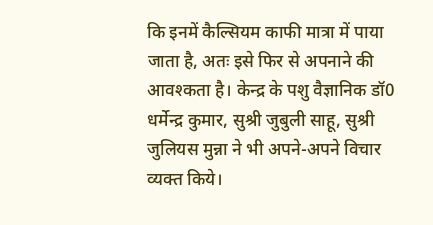कि इनमें कैल्सियम काफी मात्रा में पाया जाता है, अतः इसे फिर से अपनाने की आवश्कता है। केन्द्र के पशु वैज्ञानिक डॉ0 धर्मेन्द्र कुमार, सुश्री जुबुली साहू, सुश्री जुलियस मुन्ना ने भी अपने-अपने विचार व्यक्त किये।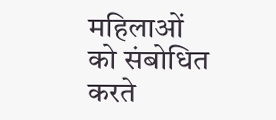महिलाओं को संबोधित करते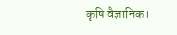कृषि वैज्ञानिक।